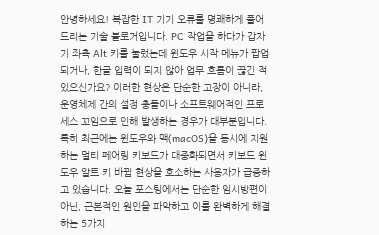안녕하세요! 복잡한 IT 기기 오류를 명쾌하게 풀어드리는 기술 블로거입니다. PC 작업을 하다가 갑자기 좌측 Alt 키를 눌렀는데 윈도우 시작 메뉴가 팝업되거나, 한글 입력이 되지 않아 업무 흐름이 끊긴 적 있으신가요? 이러한 현상은 단순한 고장이 아니라, 운영체제 간의 설정 충돌이나 소프트웨어적인 프로세스 꼬임으로 인해 발생하는 경우가 대부분입니다.
특히 최근에는 윈도우와 맥(macOS)을 동시에 지원하는 멀티 페어링 키보드가 대중화되면서 키보드 윈도우 알트 키 바뀜 현상을 호소하는 사용자가 급증하고 있습니다. 오늘 포스팅에서는 단순한 임시방편이 아닌, 근본적인 원인을 파악하고 이를 완벽하게 해결하는 5가지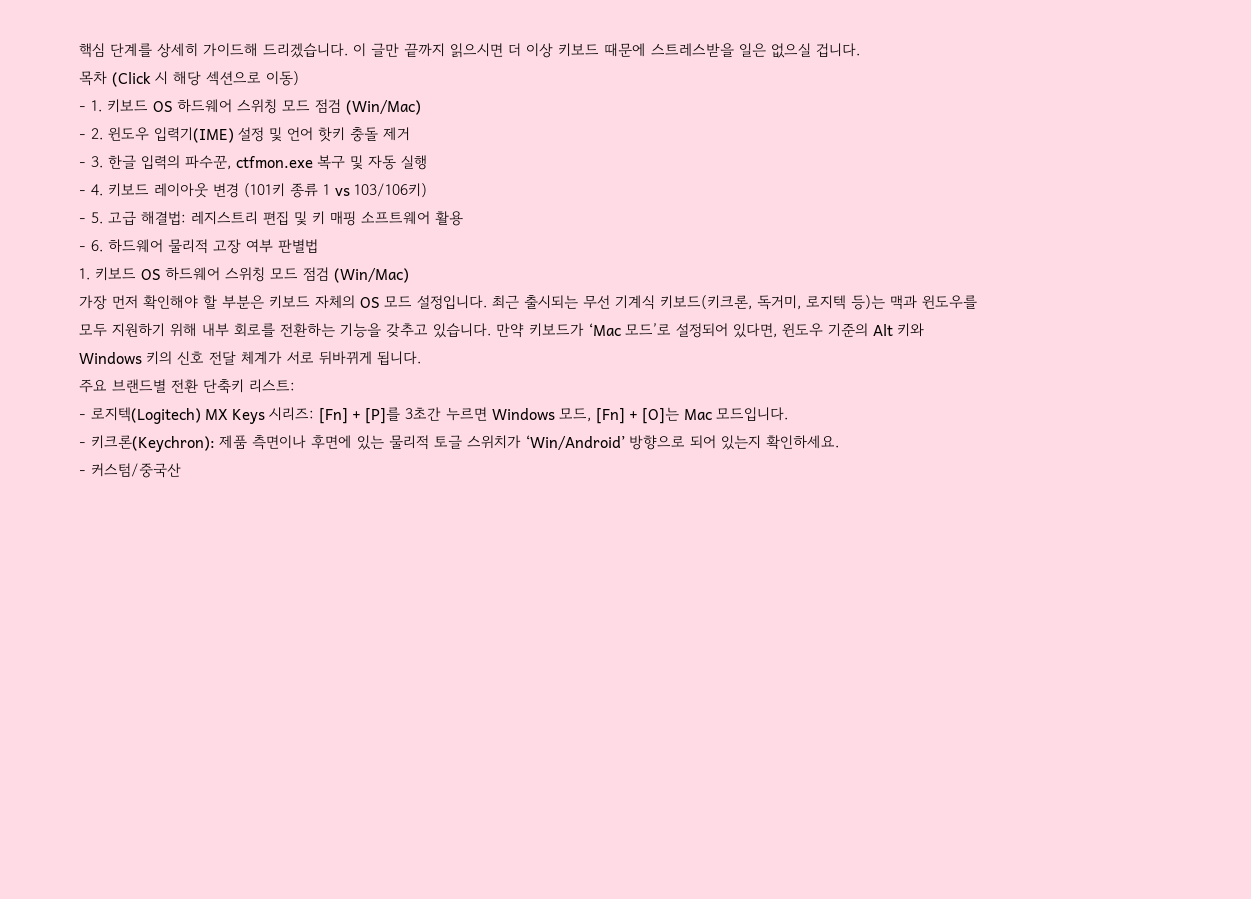핵심 단계를 상세히 가이드해 드리겠습니다. 이 글만 끝까지 읽으시면 더 이상 키보드 때문에 스트레스받을 일은 없으실 겁니다.
목차 (Click 시 해당 섹션으로 이동)
- 1. 키보드 OS 하드웨어 스위칭 모드 점검 (Win/Mac)
- 2. 윈도우 입력기(IME) 설정 및 언어 핫키 충돌 제거
- 3. 한글 입력의 파수꾼, ctfmon.exe 복구 및 자동 실행
- 4. 키보드 레이아웃 변경 (101키 종류 1 vs 103/106키)
- 5. 고급 해결법: 레지스트리 편집 및 키 매핑 소프트웨어 활용
- 6. 하드웨어 물리적 고장 여부 판별법
1. 키보드 OS 하드웨어 스위칭 모드 점검 (Win/Mac)
가장 먼저 확인해야 할 부분은 키보드 자체의 OS 모드 설정입니다. 최근 출시되는 무선 기계식 키보드(키크론, 독거미, 로지텍 등)는 맥과 윈도우를 모두 지원하기 위해 내부 회로를 전환하는 기능을 갖추고 있습니다. 만약 키보드가 ‘Mac 모드’로 설정되어 있다면, 윈도우 기준의 Alt 키와 Windows 키의 신호 전달 체계가 서로 뒤바뀌게 됩니다.
주요 브랜드별 전환 단축키 리스트:
- 로지텍(Logitech) MX Keys 시리즈: [Fn] + [P]를 3초간 누르면 Windows 모드, [Fn] + [O]는 Mac 모드입니다.
- 키크론(Keychron): 제품 측면이나 후면에 있는 물리적 토글 스위치가 ‘Win/Android’ 방향으로 되어 있는지 확인하세요.
- 커스텀/중국산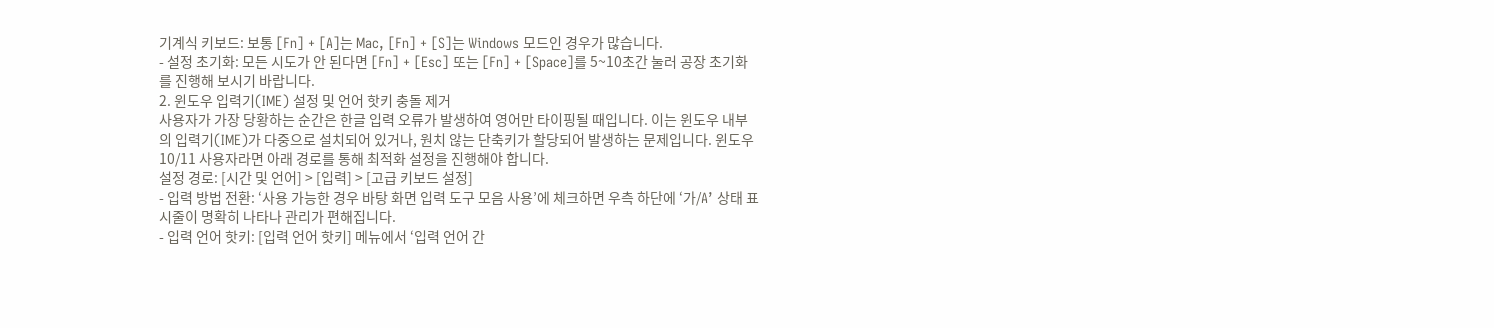기계식 키보드: 보통 [Fn] + [A]는 Mac, [Fn] + [S]는 Windows 모드인 경우가 많습니다.
- 설정 초기화: 모든 시도가 안 된다면 [Fn] + [Esc] 또는 [Fn] + [Space]를 5~10초간 눌러 공장 초기화를 진행해 보시기 바랍니다.
2. 윈도우 입력기(IME) 설정 및 언어 핫키 충돌 제거
사용자가 가장 당황하는 순간은 한글 입력 오류가 발생하여 영어만 타이핑될 때입니다. 이는 윈도우 내부의 입력기(IME)가 다중으로 설치되어 있거나, 원치 않는 단축키가 할당되어 발생하는 문제입니다. 윈도우 10/11 사용자라면 아래 경로를 통해 최적화 설정을 진행해야 합니다.
설정 경로: [시간 및 언어] > [입력] > [고급 키보드 설정]
- 입력 방법 전환: ‘사용 가능한 경우 바탕 화면 입력 도구 모음 사용’에 체크하면 우측 하단에 ‘가/A’ 상태 표시줄이 명확히 나타나 관리가 편해집니다.
- 입력 언어 핫키: [입력 언어 핫키] 메뉴에서 ‘입력 언어 간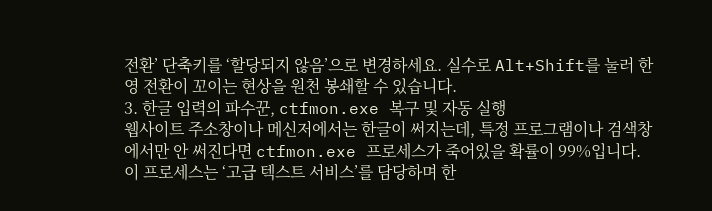전환’ 단축키를 ‘할당되지 않음’으로 변경하세요. 실수로 Alt+Shift를 눌러 한영 전환이 꼬이는 현상을 원천 봉쇄할 수 있습니다.
3. 한글 입력의 파수꾼, ctfmon.exe 복구 및 자동 실행
웹사이트 주소창이나 메신저에서는 한글이 써지는데, 특정 프로그램이나 검색창에서만 안 써진다면 ctfmon.exe 프로세스가 죽어있을 확률이 99%입니다. 이 프로세스는 ‘고급 텍스트 서비스’를 담당하며 한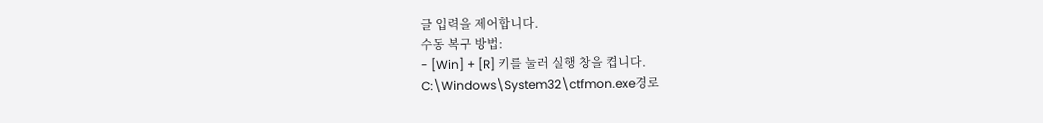글 입력을 제어합니다.
수동 복구 방법:
- [Win] + [R] 키를 눌러 실행 창을 켭니다.
C:\Windows\System32\ctfmon.exe경로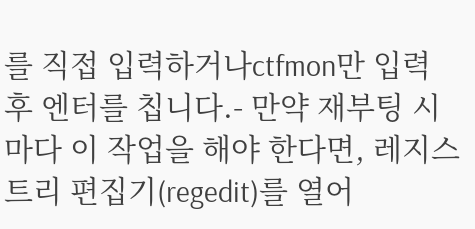를 직접 입력하거나ctfmon만 입력 후 엔터를 칩니다.- 만약 재부팅 시마다 이 작업을 해야 한다면, 레지스트리 편집기(regedit)를 열어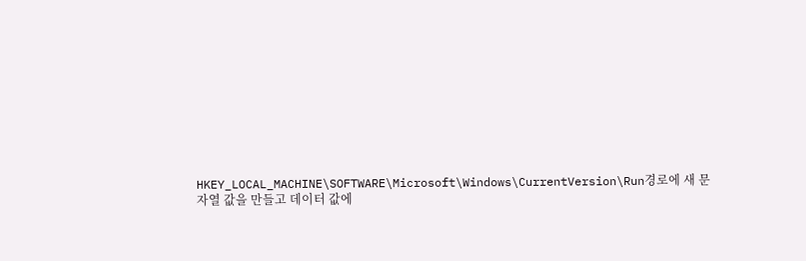HKEY_LOCAL_MACHINE\SOFTWARE\Microsoft\Windows\CurrentVersion\Run경로에 새 문자열 값을 만들고 데이터 값에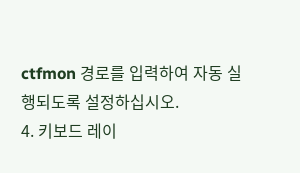ctfmon 경로를 입력하여 자동 실행되도록 설정하십시오.
4. 키보드 레이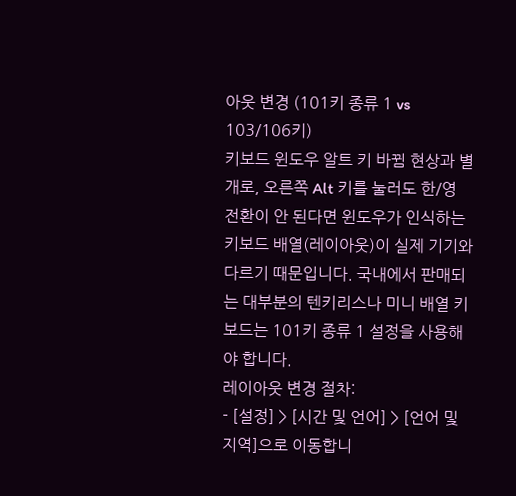아웃 변경 (101키 종류 1 vs 103/106키)
키보드 윈도우 알트 키 바뀜 현상과 별개로, 오른쪽 Alt 키를 눌러도 한/영 전환이 안 된다면 윈도우가 인식하는 키보드 배열(레이아웃)이 실제 기기와 다르기 때문입니다. 국내에서 판매되는 대부분의 텐키리스나 미니 배열 키보드는 101키 종류 1 설정을 사용해야 합니다.
레이아웃 변경 절차:
- [설정] > [시간 및 언어] > [언어 및 지역]으로 이동합니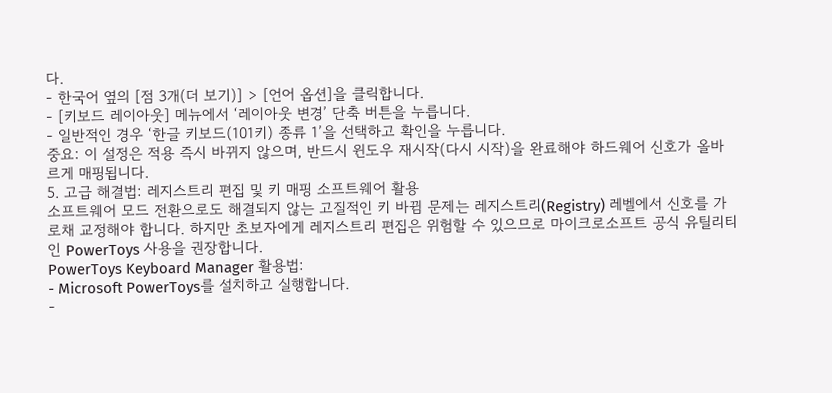다.
- 한국어 옆의 [점 3개(더 보기)] > [언어 옵션]을 클릭합니다.
- [키보드 레이아웃] 메뉴에서 ‘레이아웃 변경’ 단축 버튼을 누릅니다.
- 일반적인 경우 ‘한글 키보드(101키) 종류 1’을 선택하고 확인을 누릅니다.
중요: 이 설정은 적용 즉시 바뀌지 않으며, 반드시 윈도우 재시작(다시 시작)을 완료해야 하드웨어 신호가 올바르게 매핑됩니다.
5. 고급 해결법: 레지스트리 편집 및 키 매핑 소프트웨어 활용
소프트웨어 모드 전환으로도 해결되지 않는 고질적인 키 바뀜 문제는 레지스트리(Registry) 레벨에서 신호를 가로채 교정해야 합니다. 하지만 초보자에게 레지스트리 편집은 위험할 수 있으므로 마이크로소프트 공식 유틸리티인 PowerToys 사용을 권장합니다.
PowerToys Keyboard Manager 활용법:
- Microsoft PowerToys를 설치하고 실행합니다.
-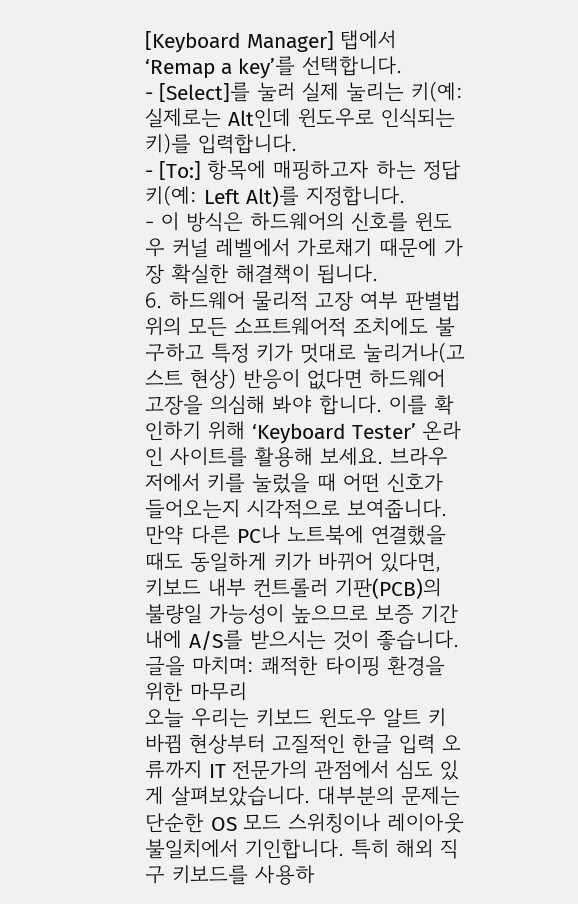[Keyboard Manager] 탭에서 ‘Remap a key’를 선택합니다.
- [Select]를 눌러 실제 눌리는 키(예: 실제로는 Alt인데 윈도우로 인식되는 키)를 입력합니다.
- [To:] 항목에 매핑하고자 하는 정답 키(예: Left Alt)를 지정합니다.
- 이 방식은 하드웨어의 신호를 윈도우 커널 레벨에서 가로채기 때문에 가장 확실한 해결책이 됩니다.
6. 하드웨어 물리적 고장 여부 판별법
위의 모든 소프트웨어적 조치에도 불구하고 특정 키가 멋대로 눌리거나(고스트 현상) 반응이 없다면 하드웨어 고장을 의심해 봐야 합니다. 이를 확인하기 위해 ‘Keyboard Tester’ 온라인 사이트를 활용해 보세요. 브라우저에서 키를 눌렀을 때 어떤 신호가 들어오는지 시각적으로 보여줍니다.
만약 다른 PC나 노트북에 연결했을 때도 동일하게 키가 바뀌어 있다면, 키보드 내부 컨트롤러 기판(PCB)의 불량일 가능성이 높으므로 보증 기간 내에 A/S를 받으시는 것이 좋습니다.
글을 마치며: 쾌적한 타이핑 환경을 위한 마무리
오늘 우리는 키보드 윈도우 알트 키 바뀜 현상부터 고질적인 한글 입력 오류까지 IT 전문가의 관점에서 심도 있게 살펴보았습니다. 대부분의 문제는 단순한 OS 모드 스위칭이나 레이아웃 불일치에서 기인합니다. 특히 해외 직구 키보드를 사용하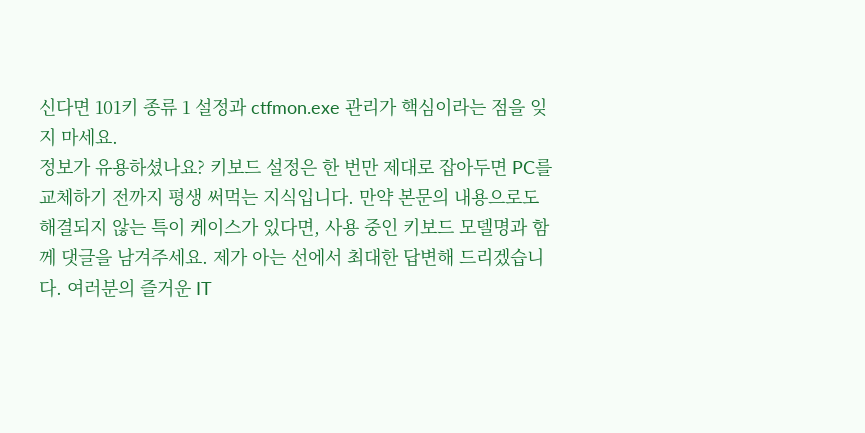신다면 101키 종류 1 설정과 ctfmon.exe 관리가 핵심이라는 점을 잊지 마세요.
정보가 유용하셨나요? 키보드 설정은 한 번만 제대로 잡아두면 PC를 교체하기 전까지 평생 써먹는 지식입니다. 만약 본문의 내용으로도 해결되지 않는 특이 케이스가 있다면, 사용 중인 키보드 모델명과 함께 댓글을 남겨주세요. 제가 아는 선에서 최대한 답변해 드리겠습니다. 여러분의 즐거운 IT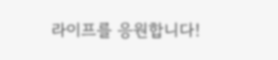라이프를 응원합니다!